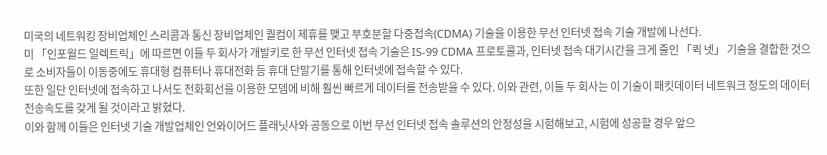미국의 네트워킹 장비업체인 스리콤과 통신 장비업체인 퀄컴이 제휴를 맺고 부호분할 다중접속(CDMA) 기술을 이용한 무선 인터넷 접속 기술 개발에 나선다.
미 「인포월드 일렉트릭」에 따르면 이들 두 회사가 개발키로 한 무선 인터넷 접속 기술은 IS-99 CDMA 프로토콜과, 인터넷 접속 대기시간을 크게 줄인 「퀵 넷」 기술을 결합한 것으로 소비자들이 이동중에도 휴대형 컴퓨터나 휴대전화 등 휴대 단말기를 통해 인터넷에 접속할 수 있다.
또한 일단 인터넷에 접속하고 나서도 전화회선을 이용한 모뎀에 비해 훨씬 빠르게 데이터를 전송받을 수 있다. 이와 관련, 이들 두 회사는 이 기술이 패킷데이터 네트워크 정도의 데이터 전송속도를 갖게 될 것이라고 밝혔다.
이와 함께 이들은 인터넷 기술 개발업체인 언와이어드 플래닛사와 공동으로 이번 무선 인터넷 접속 솔루션의 안정성을 시험해보고, 시험에 성공할 경우 앞으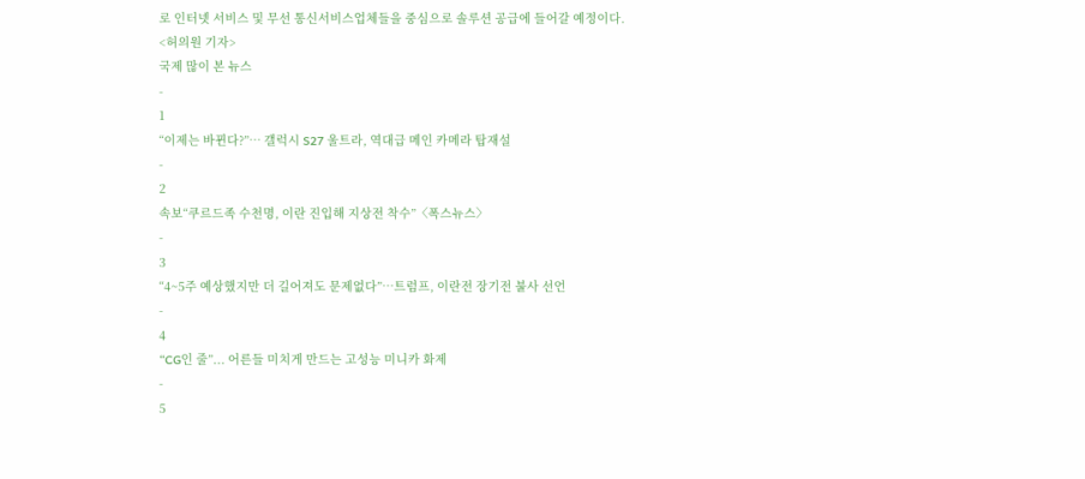로 인터넷 서비스 및 무선 통신서비스업체들을 중심으로 솔루션 공급에 들어갈 예정이다.
<허의원 기자>
국제 많이 본 뉴스
-
1
“이제는 바뀐다?”… 갤럭시 S27 울트라, 역대급 메인 카메라 탑재설
-
2
속보“쿠르드족 수천명, 이란 진입해 지상전 착수”〈폭스뉴스〉
-
3
“4~5주 예상했지만 더 길어져도 문제없다”…트럼프, 이란전 장기전 불사 선언
-
4
“CG인 줄”... 어른들 미치게 만드는 고성능 미니카 화제
-
5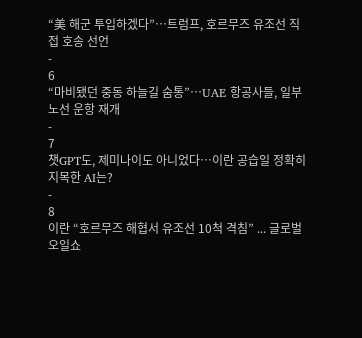“美 해군 투입하겠다”…트럼프, 호르무즈 유조선 직접 호송 선언
-
6
“마비됐던 중동 하늘길 숨통”…UAE 항공사들, 일부 노선 운항 재개
-
7
챗GPT도, 제미나이도 아니었다…이란 공습일 정확히 지목한 AI는?
-
8
이란 “호르무즈 해협서 유조선 10척 격침” ... 글로벌 오일쇼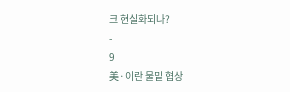크 현실화되나?
-
9
美·이란 물밑 협상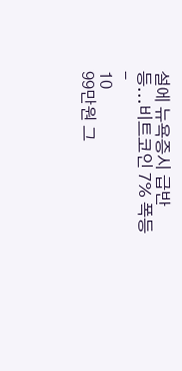설에 뉴욕증시 급반등...비트코인 7% 폭등
-
10
99만원 그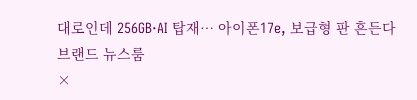대로인데 256GB·AI 탑재… 아이폰17e, 보급형 판 흔든다
브랜드 뉴스룸
×